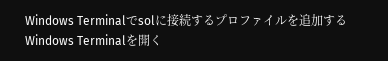Windows Terminalでsolに接続するプロファイルを追加する
Windows Terminalを開く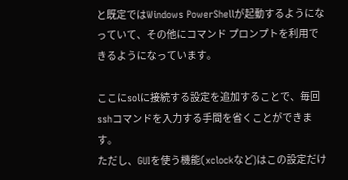と既定ではWindows PowerShellが起動するようになっていて、その他にコマンド プロンプトを利用できるようになっています。

ここにsolに接続する設定を追加することで、毎回sshコマンドを入力する手間を省くことができます。
ただし、GUIを使う機能(xclockなど)はこの設定だけ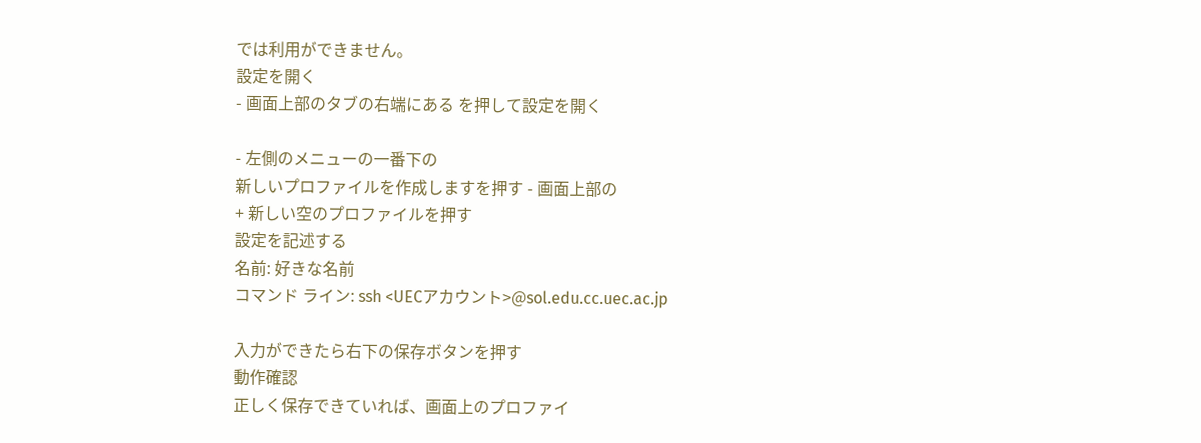では利用ができません。
設定を開く
- 画面上部のタブの右端にある を押して設定を開く

- 左側のメニューの一番下の
新しいプロファイルを作成しますを押す - 画面上部の
+ 新しい空のプロファイルを押す
設定を記述する
名前: 好きな名前
コマンド ライン: ssh <UECアカウント>@sol.edu.cc.uec.ac.jp

入力ができたら右下の保存ボタンを押す
動作確認
正しく保存できていれば、画面上のプロファイ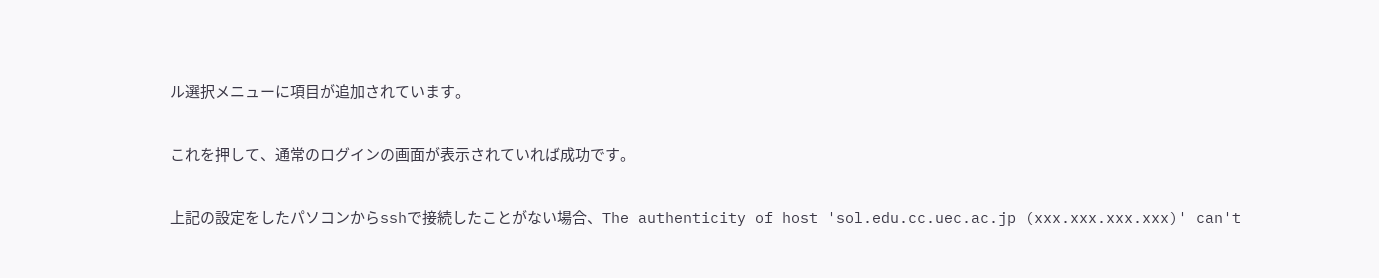ル選択メニューに項目が追加されています。

これを押して、通常のログインの画面が表示されていれば成功です。

上記の設定をしたパソコンからsshで接続したことがない場合、The authenticity of host 'sol.edu.cc.uec.ac.jp (xxx.xxx.xxx.xxx)' can't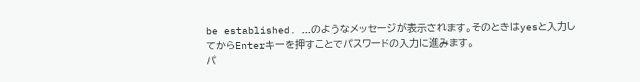be established. ...のようなメッセージが表示されます。そのときはyesと入力してからEnterキーを押すことでパスワードの入力に進みます。
パ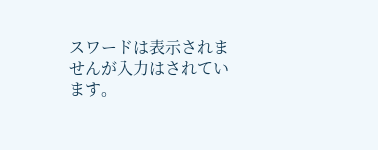スワードは表示されませんが入力はされています。